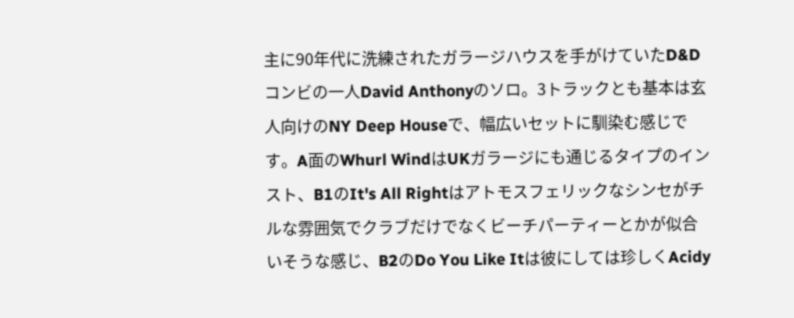主に90年代に洗練されたガラージハウスを手がけていたD&Dコンビの一人David Anthonyのソロ。3トラックとも基本は玄人向けのNY Deep Houseで、幅広いセットに馴染む感じです。A面のWhurl WindはUKガラージにも通じるタイプのインスト、B1のIt's All Rightはアトモスフェリックなシンセがチルな雰囲気でクラブだけでなくビーチパーティーとかが似合いそうな感じ、B2のDo You Like Itは彼にしては珍しくAcidy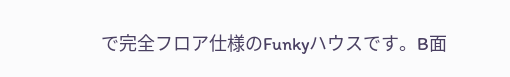で完全フロア仕様のFunkyハウスです。B面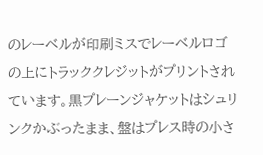のレーベルが印刷ミスでレーベルロゴの上にトラッククレジットがプリントされています。黒プレーンジャケットはシュリンクかぶったまま、盤はプレス時の小さ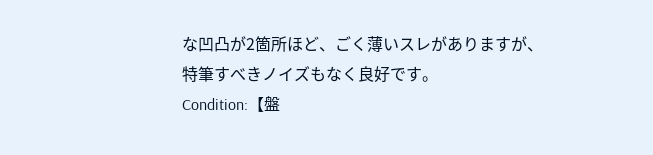な凹凸が2箇所ほど、ごく薄いスレがありますが、特筆すべきノイズもなく良好です。
Condition:【盤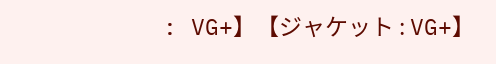: VG+】【ジャケット : VG+】